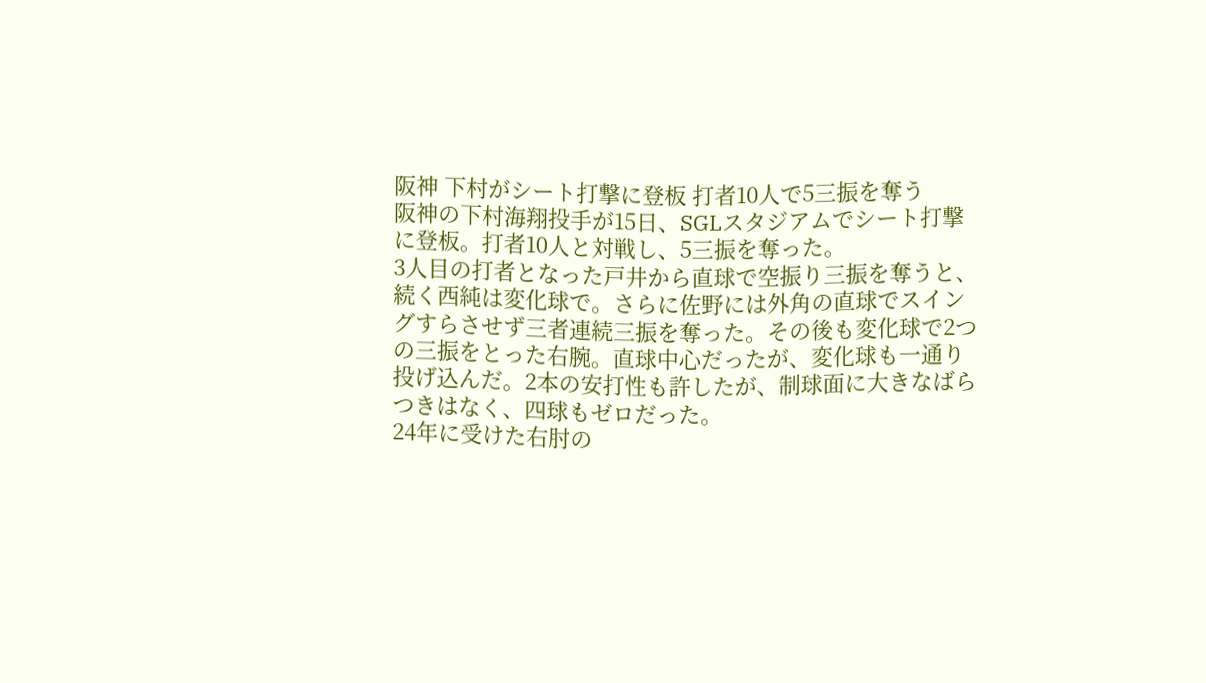阪神 下村がシート打撃に登板 打者10人で5三振を奪う
阪神の下村海翔投手が15日、SGLスタジアムでシート打撃に登板。打者10人と対戦し、5三振を奪った。
3人目の打者となった戸井から直球で空振り三振を奪うと、続く西純は変化球で。さらに佐野には外角の直球でスイングすらさせず三者連続三振を奪った。その後も変化球で2つの三振をとった右腕。直球中心だったが、変化球も一通り投げ込んだ。2本の安打性も許したが、制球面に大きなばらつきはなく、四球もゼロだった。
24年に受けた右肘の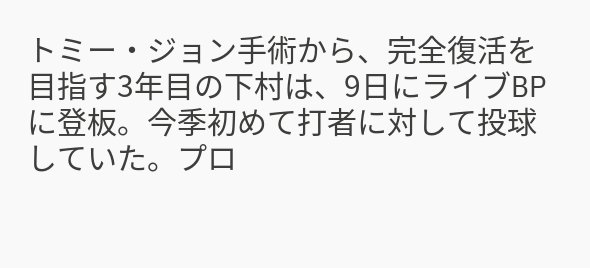トミー・ジョン手術から、完全復活を目指す3年目の下村は、9日にライブBPに登板。今季初めて打者に対して投球していた。プロ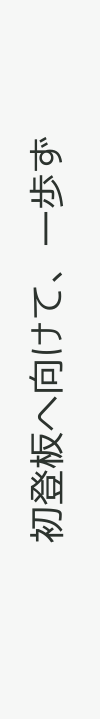初登板へ向けて、一歩ず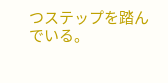つステップを踏んでいる。